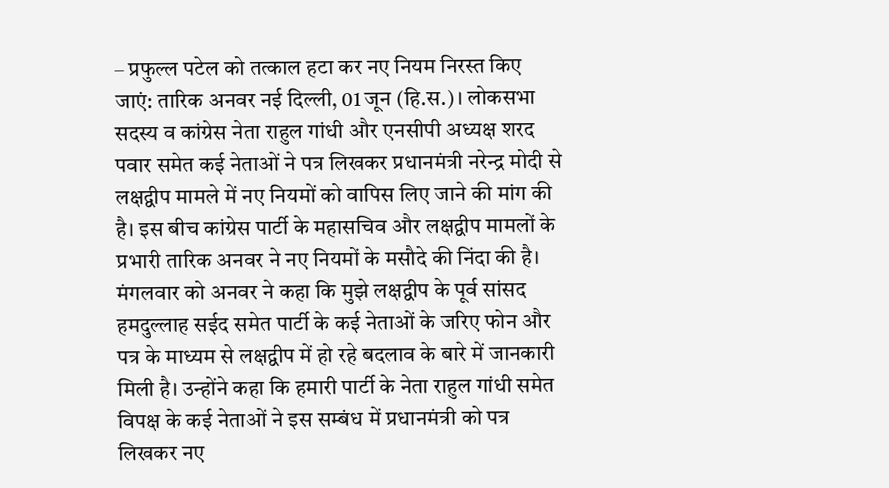– प्रफुल्ल पटेल को तत्काल हटा कर नए नियम निरस्त किए जाएं: तारिक अनवर नई दिल्ली, 01 जून (हि.स.)। लोकसभा सदस्य व कांग्रेस नेता राहुल गांधी और एनसीपी अध्यक्ष शरद पवार समेत कई नेताओं ने पत्र लिखकर प्रधानमंत्री नरेन्द्र मोदी से लक्षद्वीप मामले में नए नियमों को वापिस लिए जाने की मांग की है। इस बीच कांग्रेस पार्टी के महासचिव और लक्षद्वीप मामलों के प्रभारी तारिक अनवर ने नए नियमों के मसौदे की निंदा की है। मंगलवार को अनवर ने कहा कि मुझे लक्षद्वीप के पूर्व सांसद हमदुल्लाह सईद समेत पार्टी के कई नेताओं के जरिए फोन और पत्र के माध्यम से लक्षद्वीप में हो रहे बदलाव के बारे में जानकारी मिली है। उन्होंने कहा कि हमारी पार्टी के नेता राहुल गांधी समेत विपक्ष के कई नेताओं ने इस सम्बंध में प्रधानमंत्री को पत्र लिखकर नए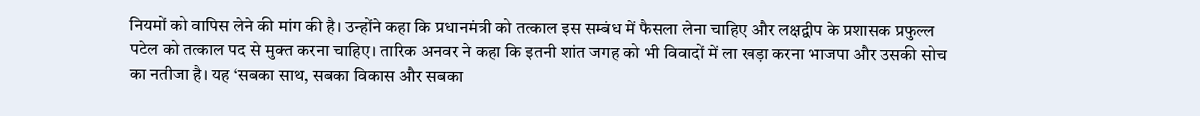नियमों को वापिस लेने की मांग की है। उन्होंने कहा कि प्रधानमंत्री को तत्काल इस सम्बंध में फैसला लेना चाहिए और लक्षद्वीप के प्रशासक प्रफुल्ल पटेल को तत्काल पद से मुक्त करना चाहिए। तारिक अनवर ने कहा कि इतनी शांत जगह को भी विवादों में ला खड़ा करना भाजपा और उसकी सोच का नतीजा है। यह ‘सबका साथ, सबका विकास और सबका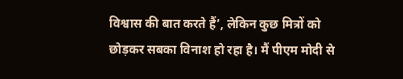विश्वास की बात करते हैं’, लेकिन कुछ मित्रों को छोड़कर सबका विनाश हो रहा है। मैं पीएम मोदी से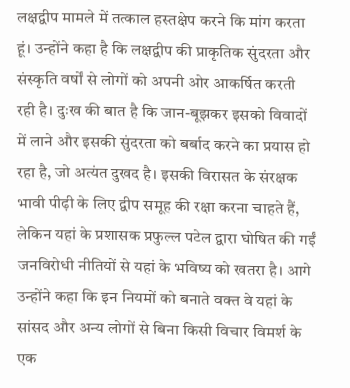लक्षद्वीप मामले में तत्काल हस्तक्षेप करने कि मांग करता हूं। उन्होंने कहा है कि लक्षद्वीप की प्राकृतिक सुंदरता और संस्कृति वर्षों से लोगों को अपनी ओर आकर्षित करती रही है। दुःख की बात है कि जान-बूझकर इसको विवादों में लाने और इसकी सुंदरता को बर्बाद करने का प्रयास हो रहा है, जो अत्यंत दुखद है। इसकी विरासत के संरक्षक भावी पीढ़ी के लिए द्वीप समूह की रक्षा करना चाहते हैं, लेकिन यहां के प्रशासक प्रफुल्ल पटेल द्वारा घोषित की गईं जनविरोधी नीतियों से यहां के भविष्य को खतरा है। आगे उन्होंने कहा कि इन नियमों को बनाते वक्त वे यहां के सांसद और अन्य लोगों से बिना किसी विचार विमर्श के एक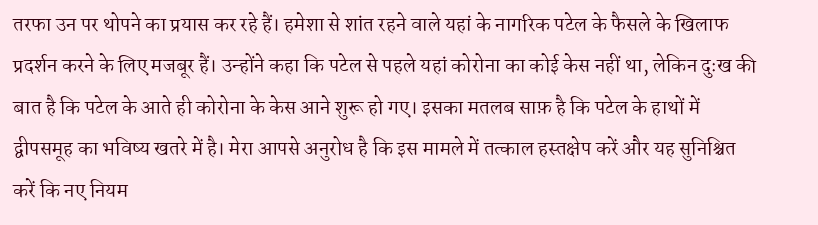तरफा उन पर थोपने का प्रयास कर रहे हैं। हमेशा से शांत रहने वाले यहां के नागरिक पटेल के फैसले के खिलाफ प्रदर्शन करने के लिए मजबूर हैं। उन्होंने कहा कि पटेल से पहले यहां कोरोना का कोई केस नहीं था, लेकिन दुःख की बात है कि पटेल के आते ही कोरोना के केस आने शुरू हो गए। इसका मतलब साफ़ है कि पटेल के हाथों में द्वीपसमूह का भविष्य खतरे में है। मेरा आपसे अनुरोध है कि इस मामले में तत्काल हस्तक्षेप करें और यह सुनिश्चित करें कि नए नियम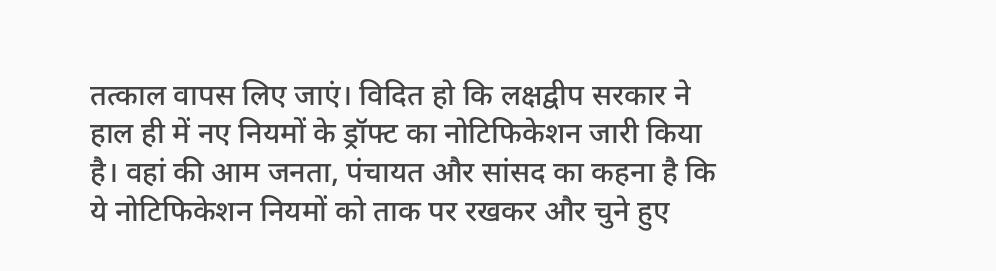तत्काल वापस लिए जाएं। विदित हो कि लक्षद्वीप सरकार ने हाल ही में नए नियमों के ड्रॉफ्ट का नोटिफिकेशन जारी किया है। वहां की आम जनता, पंचायत और सांसद का कहना है कि ये नोटिफिकेशन नियमों को ताक पर रखकर और चुने हुए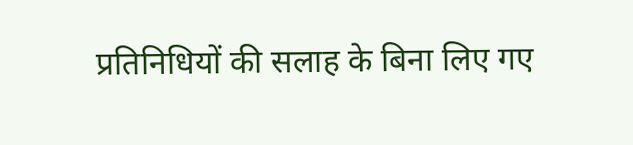प्रतिनिधियों की सलाह के बिना लिए गए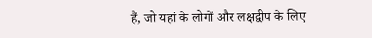हैं, जो यहां के लोगों और लक्षद्वीप के लिए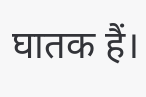घातक हैं।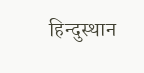हिन्दुस्थान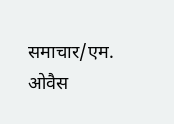समाचार/एम. ओवैस